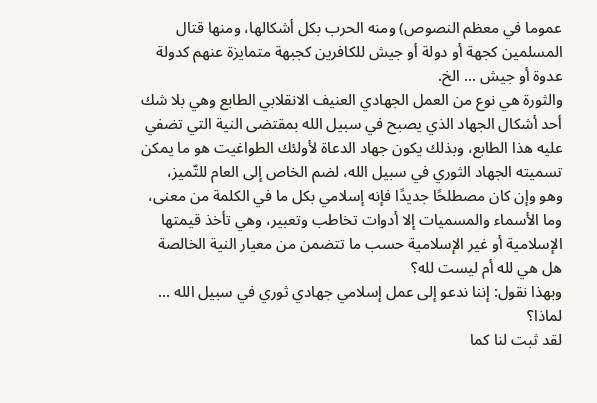عموما في معظم النصوص) ومنه الحرب بكل أشكالها، ومنها قتال المسلمين كجهة أو دولة أو جيش للكافرين كجبهة متمايزة عنهم كدولة عدوة أو جيش ... الخ.
والثورة هي نوع من العمل الجهادي العنيف الانقلابي الطابع وهي بلا شك أحد أشكال الجهاد الذي يصبح في سبيل الله بمقتضى النية التي تضفي عليه هذا الطابع، وبذلك يكون جهاد الدعاة لأولئك الطواغيت هو ما يمكن تسميته الجهاد الثوري في سبيل الله، لضم الخاص إلى العام للتّميز، وهو وإن كان مصطلحًا جديدًا فإنه إسلامي بكل ما في الكلمة من معنى، وما الأسماء والمسميات إلا أدوات تخاطب وتعبير، وهي تأخذ قيمتها الإسلامية أو غير الإسلامية حسب ما تتضمن من معيار النية الخالصة هل هي لله أم ليست لله؟
وبهذا نقول: إننا ندعو إلى عمل إسلامي جهادي ثوري في سبيل الله ... لماذا؟
لقد ثبت لنا كما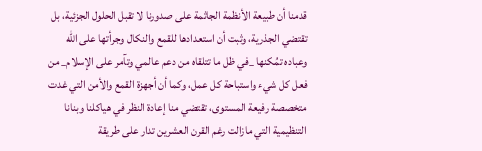قدمنا أن طبيعة الأنظمة الجاثمة على صدورنا لا تقبل الحلول الجزئية، بل تقتضي الجذرية، وثبت أن استعدادها للقمع والنكال وجرأتها على الله وعباده تمُكنها _في ظل ما تتلقاه من دعم عالمي وتآمر على الإسلام_ من فعل كل شيء واستباحة كل عمل، وكما أن أجهزة القمع والأمن التي غدت متخصصة رفيعة المستوى، تقتضي منا إعادة النظر في هياكلنا وبنانا التنظيمية التي مازالت رغم القرن العشرين تدار على طريقة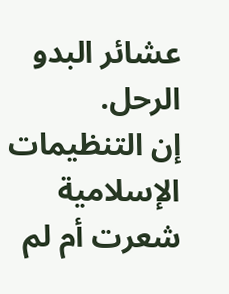عشائر البدو الرحل.
إن التنظيمات الإسلامية شعرت أم لم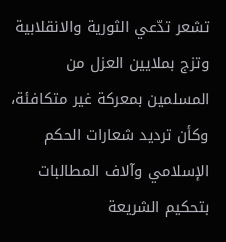تشعر تدّعي الثورية والانقلابية وتزج بملايين العزل من المسلمين بمعركة غير متكافئة، وكأن ترديد شعارات الحكم الإسلامي وآلاف المطالبات بتحكيم الشريعة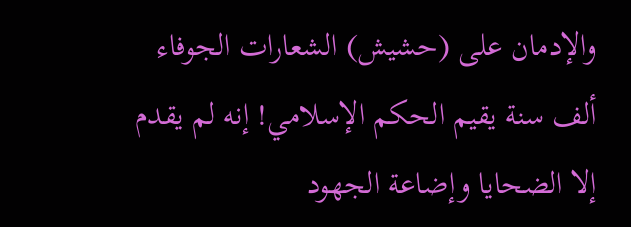والإدمان على (حشيش) الشعارات الجوفاء ألف سنة يقيم الحكم الإسلامي! إنه لم يقدم إلا الضحايا وإضاعة الجهود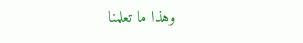وهذا ما تعلمنا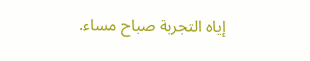إياه التجربة صباح مساء.